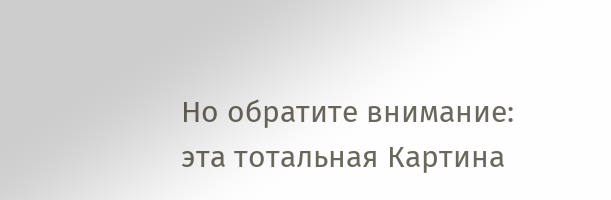Но обратите внимание: эта тотальная Картина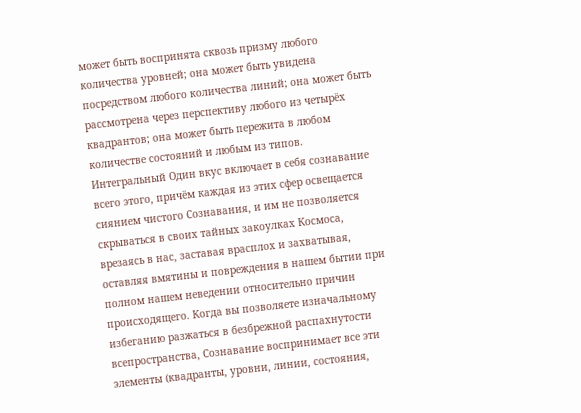может быть воспринята сквозь призму любого количества уровней; она может быть увидена посредством любого количества линий; она может быть рассмотрена через перспективу любого из четырёх квадрантов; она может быть пережита в любом количестве состояний и любым из типов. Интегральный Один вкус включает в себя сознавание всего этого, причём каждая из этих сфер освещается сиянием чистого Сознавания, и им не позволяется скрываться в своих тайных закоулках Космоса, врезаясь в нас, заставая врасплох и захватывая, оставляя вмятины и повреждения в нашем бытии при полном нашем неведении относительно причин происходящего. Когда вы позволяете изначальному избеганию разжаться в безбрежной распахнутости всепространства, Сознавание воспринимает все эти элементы (квадранты, уровни, линии, состояния,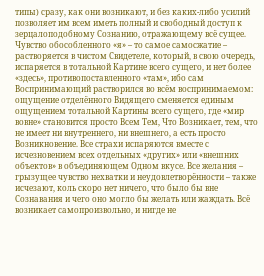типы) сразу, как они возникают, и без каких-либо усилий позволяет им всем иметь полный и свободный доступ к зерцалоподобному Сознанию, отражающему всё сущее. Чувство обособленного «я» – то самое самосжатие – растворяется в чистом Свидетеле, который, в свою очередь, испаряется в тотальной Картине всего сущего, и нет более «здесь», противопоставленного «там», ибо сам Воспринимающий растворился во всём воспринимаемом: ощущение отделённого Видящего сменяется единым ощущением тотальной Картины всего сущего, где «мир вовне» становится просто Всем Тем, Что Возникает, тем, что не имеет ни внутреннего, ни внешнего, а есть просто Возникновение. Все страхи испаряются вместе с исчезновением всех отдельных «других» или «внешних объектов» в объединяющем Одном вкусе. Все желания – грызущее чувство нехватки и неудовлетворённости – также исчезают, коль скоро нет ничего, что было бы вне Сознавания и чего оно могло бы желать или жаждать. Всё возникает самопроизвольно, и нигде не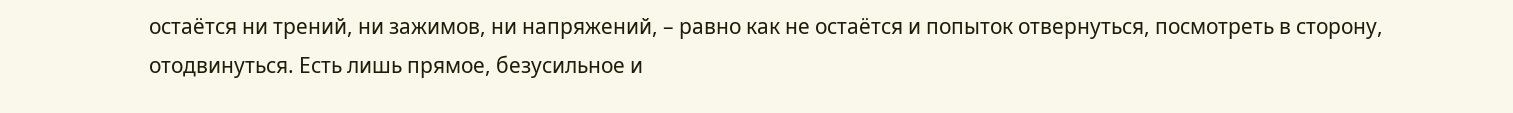остаётся ни трений, ни зажимов, ни напряжений, – равно как не остаётся и попыток отвернуться, посмотреть в сторону, отодвинуться. Есть лишь прямое, безусильное и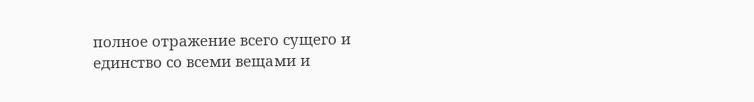полное отражение всего сущего и единство со всеми вещами и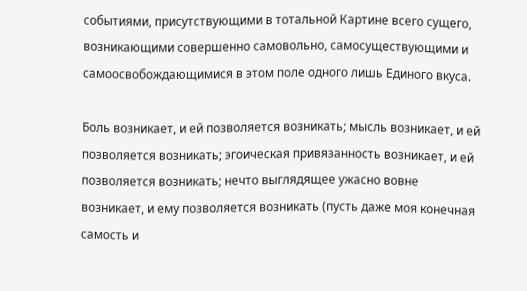событиями, присутствующими в тотальной Картине всего сущего, возникающими совершенно самовольно, самосуществующими и самоосвобождающимися в этом поле одного лишь Единого вкуса.

Боль возникает, и ей позволяется возникать; мысль возникает, и ей позволяется возникать; эгоическая привязанность возникает, и ей позволяется возникать; нечто выглядящее ужасно вовне возникает, и ему позволяется возникать (пусть даже моя конечная самость и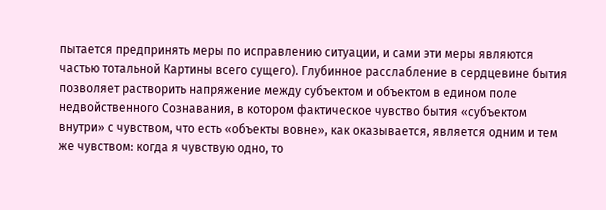пытается предпринять меры по исправлению ситуации, и сами эти меры являются частью тотальной Картины всего сущего). Глубинное расслабление в сердцевине бытия позволяет растворить напряжение между субъектом и объектом в едином поле недвойственного Сознавания, в котором фактическое чувство бытия «субъектом внутри» с чувством, что есть «объекты вовне», как оказывается, является одним и тем же чувством: когда я чувствую одно, то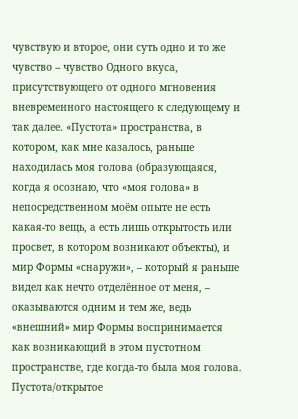чувствую и второе, они суть одно и то же чувство – чувство Одного вкуса, присутствующего от одного мгновения вневременного настоящего к следующему и так далее. «Пустота» пространства, в котором, как мне казалось, раньше находилась моя голова (образующаяся, когда я осознаю, что «моя голова» в непосредственном моём опыте не есть какая-то вещь, а есть лишь открытость или просвет, в котором возникают объекты), и мир Формы «снаружи», – который я раньше видел как нечто отделённое от меня, – оказываются одним и тем же, ведь «внешний» мир Формы воспринимается как возникающий в этом пустотном пространстве, где когда-то была моя голова. Пустота/открытое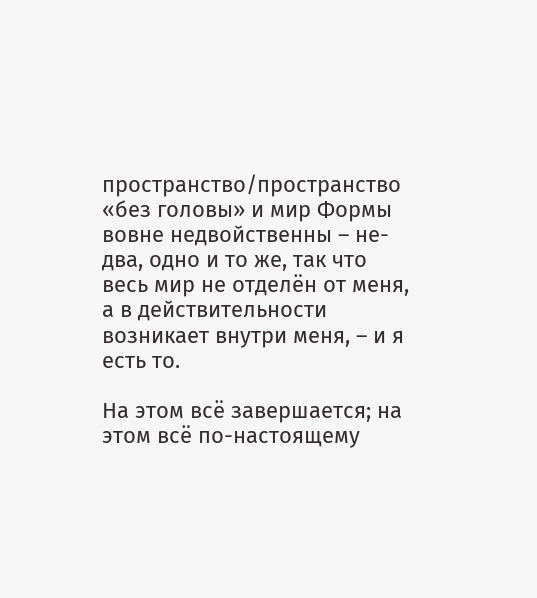пространство/пространство «без головы» и мир Формы вовне недвойственны – не-два, одно и то же, так что весь мир не отделён от меня, а в действительности возникает внутри меня, – и я есть то.

На этом всё завершается; на этом всё по-настоящему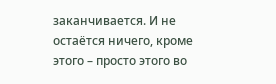заканчивается. И не остаётся ничего, кроме этого – просто этого во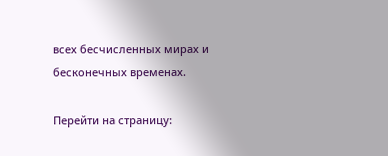всех бесчисленных мирах и бесконечных временах.

Перейти на страницу: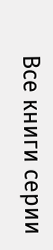Все книги серии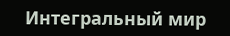Интегральный мир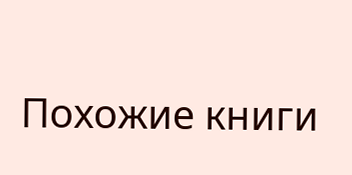Похожие книги